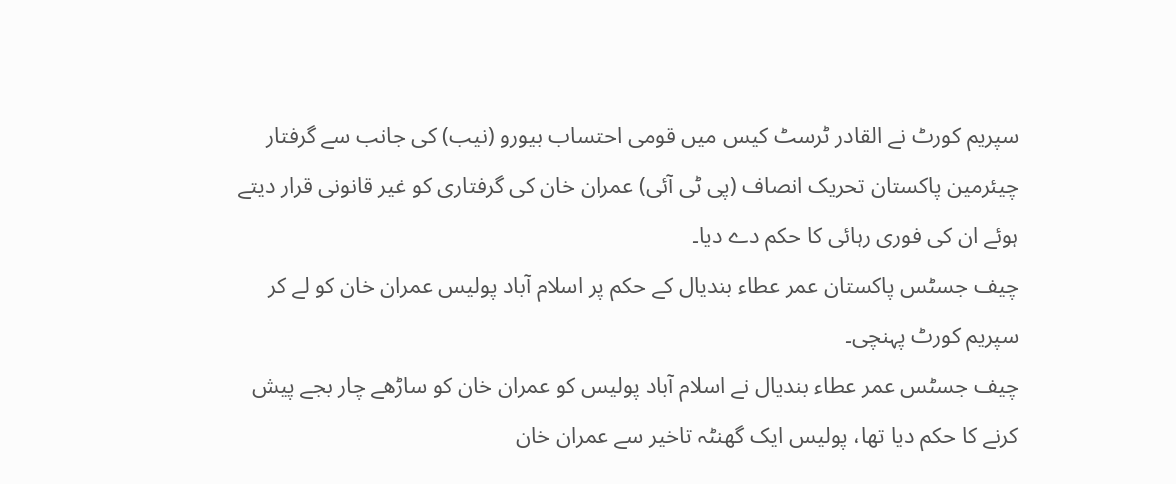سپریم کورٹ نے القادر ٹرسٹ کیس میں قومی احتساب بیورو (نیب) کی جانب سے گرفتار چیئرمین پاکستان تحریک انصاف (پی ٹی آئی) عمران خان کی گرفتاری کو غیر قانونی قرار دیتے ہوئے ان کی فوری رہائی کا حکم دے دیا۔
چیف جسٹس پاکستان عمر عطاء بندیال کے حکم پر اسلام آباد پولیس عمران خان کو لے کر سپریم کورٹ پہنچی۔
چیف جسٹس عمر عطاء بندیال نے اسلام آباد پولیس کو عمران خان کو ساڑھے چار بجے پیش کرنے کا حکم دیا تھا، پولیس ایک گھنٹہ تاخیر سے عمران خان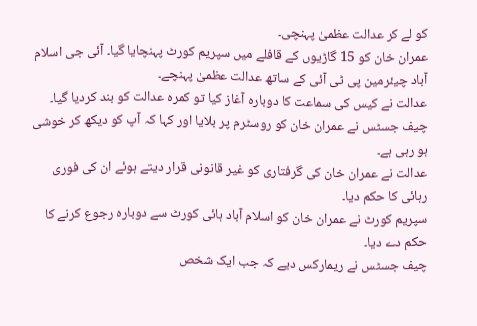کو لے کر عدالت عظمیٰ پہنچی۔
عمران خان کو 15 گاڑیوں کے قافلے میں سپریم کورٹ پہنچایا گیا۔ آئی جی اسلام آباد چیئرمین پی ٹی آئی کے ساتھ عدالت عظمیٰ پہنچے۔
عدالت نے کیس کی سماعت کا دوبارہ آغاز کیا تو کمرہ عدالت کو بند کردیا گیا۔
چیف جسٹس نے عمران خان کو روسٹرم پر بلایا اور کہا کہ آپ کو دیکھ کر خوشی ہو رہی ہے۔
عدالت نے عمران خان کی گرفتاری کو غیر قانونی قرار دیتے ہوئے ان کی فوری رہائی کا حکم دیا۔
سپریم کورٹ نے عمران خان کو اسلام آباد ہائی کورٹ سے دوبارہ رجوع کرنے کا حکم دے دیا۔
چیف جسٹس نے ریمارکس دیے کہ جب ایک شخص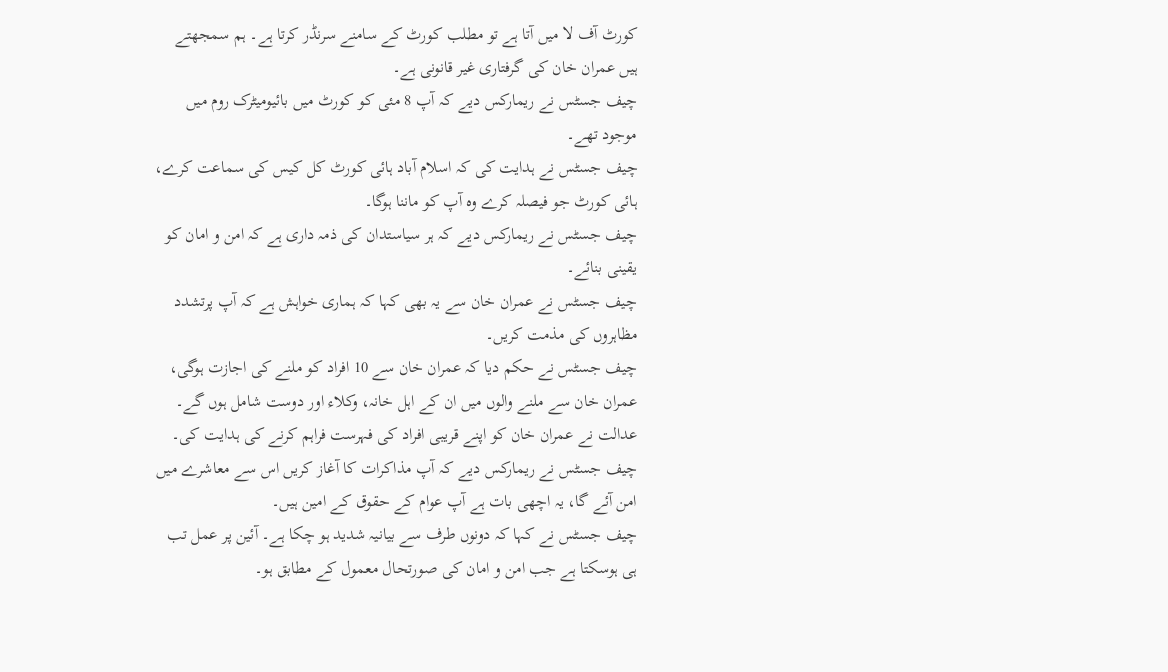کورٹ آف لا میں آتا ہے تو مطلب کورٹ کے سامنے سرنڈر کرتا ہے۔ ہم سمجھتے ہیں عمران خان کی گرفتاری غیر قانونی ہے۔
چیف جسٹس نے ریمارکس دیے کہ آپ 8 مئی کو کورٹ میں بائیومیٹرک روم میں موجود تھے۔
چیف جسٹس نے ہدایت کی کہ اسلام آباد ہائی کورٹ کل کیس کی سماعت کرے، ہائی کورٹ جو فیصلہ کرے وہ آپ کو ماننا ہوگا۔
چیف جسٹس نے ریمارکس دیے کہ ہر سیاستدان کی ذمہ داری ہے کہ امن و امان کو یقینی بنائے۔
چیف جسٹس نے عمران خان سے یہ بھی کہا کہ ہماری خواہش ہے کہ آپ پرتشدد مظاہروں کی مذمت کریں۔
چیف جسٹس نے حکم دیا کہ عمران خان سے 10 افراد کو ملنے کی اجازت ہوگی، عمران خان سے ملنے والوں میں ان کے اہل خانہ، وکلاء اور دوست شامل ہوں گے۔
عدالت نے عمران خان کو اپنے قریبی افراد کی فہرست فراہم کرنے کی ہدایت کی۔
چیف جسٹس نے ریمارکس دیے کہ آپ مذاکرات کا آغاز کریں اس سے معاشرے میں امن آئے گا، یہ اچھی بات ہے آپ عوام کے حقوق کے امین ہیں۔
چیف جسٹس نے کہا کہ دونوں طرف سے بیانیہ شدید ہو چکا ہے۔ آئین پر عمل تب ہی ہوسکتا ہے جب امن و امان کی صورتحال معمول کے مطابق ہو۔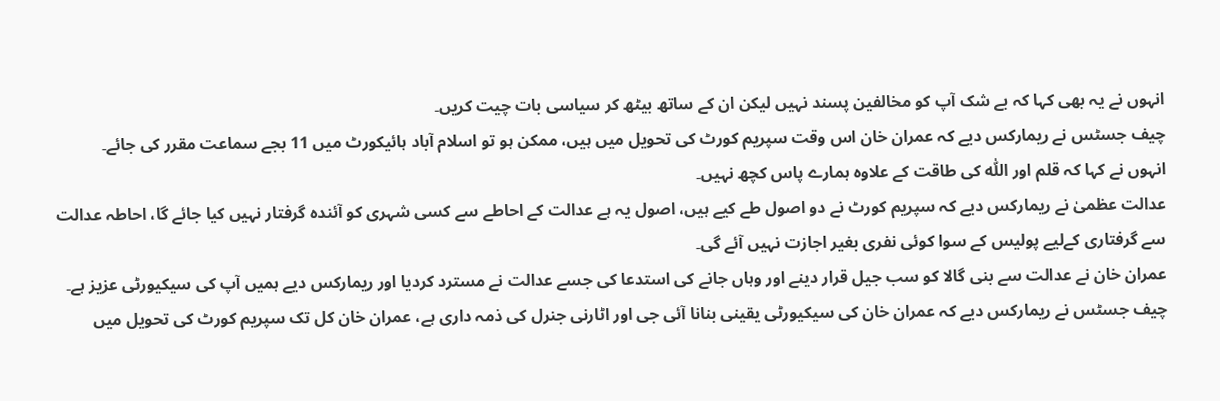انہوں نے یہ بھی کہا کہ بے شک آپ کو مخالفین پسند نہیں لیکن ان کے ساتھ بیٹھ کر سیاسی بات چیت کریں۔
چیف جسٹس نے ریمارکس دیے کہ عمران خان اس وقت سپریم کورٹ کی تحویل میں ہیں، ممکن ہو تو اسلام آباد ہائیکورٹ میں 11 بجے سماعت مقرر کی جائے۔
انہوں نے کہا کہ قلم اور اللّٰہ کی طاقت کے علاوہ ہمارے پاس کچھ نہیں۔
عدالت عظمیٰ نے ریمارکس دیے کہ سپریم کورٹ نے دو اصول طے کیے ہیں، اصول یہ ہے عدالت کے احاطے سے کسی شہری کو آئندہ گرفتار نہیں کیا جائے گا، احاطہ عدالت سے گرفتاری کےلیے پولیس کے سوا کوئی نفری بغیر اجازت نہیں آئے گی۔
عمران خان نے عدالت سے بنی گالا کو سب جیل قرار دینے اور وہاں جانے کی استدعا کی جسے عدالت نے مسترد کردیا اور ریمارکس دیے ہمیں آپ کی سیکیورٹی عزیز ہے۔
چیف جسٹس نے ریمارکس دیے کہ عمران خان کی سیکیورٹی یقینی بنانا آئی جی اور اٹارنی جنرل کی ذمہ داری ہے، عمران خان کل تک سپریم کورٹ کی تحویل میں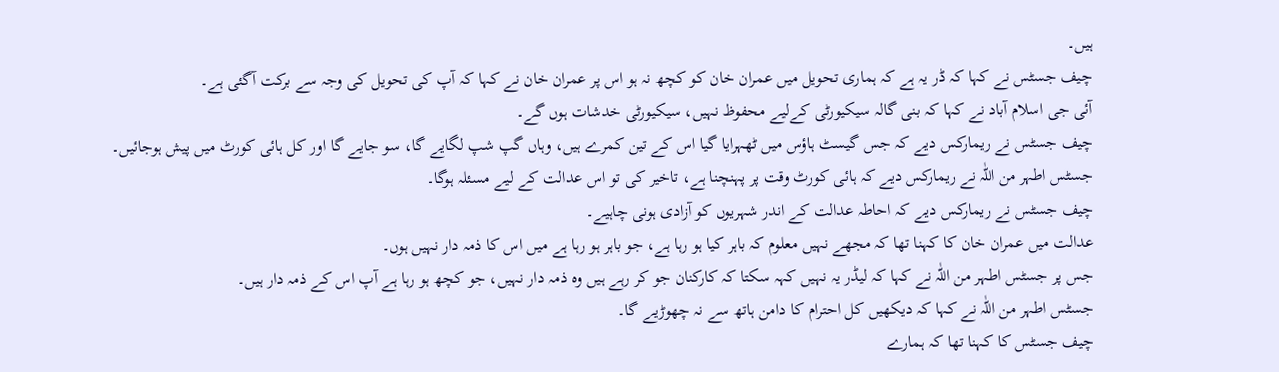ہیں۔
چیف جسٹس نے کہا کہ ڈر یہ ہے کہ ہماری تحویل میں عمران خان کو کچھ نہ ہو اس پر عمران خان نے کہا کہ آپ کی تحویل کی وجہ سے برکت آگئی ہے۔
آئی جی اسلام آباد نے کہا کہ بنی گالہ سیکیورٹی کےلیے محفوظ نہیں، سیکیورٹی خدشات ہوں گے۔
چیف جسٹس نے ریمارکس دیے کہ جس گیسٹ ہاؤس میں ٹھہرایا گیا اس کے تین کمرے ہیں، وہاں گپ شپ لگایے گا، سو جایے گا اور کل ہائی کورٹ میں پیش ہوجائیں۔
جسٹس اطہر من اللّٰہ نے ریمارکس دیے کہ ہائی کورٹ وقت پر پہنچنا ہے، تاخیر کی تو اس عدالت کے لیے مسئلہ ہوگا۔
چیف جسٹس نے ریمارکس دیے کہ احاطہ عدالت کے اندر شہریوں کو آزادی ہونی چاہیے۔
عدالت میں عمران خان کا کہنا تھا کہ مجھے نہیں معلوم کہ باہر کیا ہو رہا ہے، جو باہر ہو رہا ہے میں اس کا ذمہ دار نہیں ہوں۔
جس پر جسٹس اطہر من اللّٰہ نے کہا کہ لیڈر یہ نہیں کہہ سکتا کہ کارکنان جو کر رہے ہیں وہ ذمہ دار نہیں، جو کچھ ہو رہا ہے آپ اس کے ذمہ دار ہیں۔
جسٹس اطہر من اللّٰہ نے کہا کہ دیکھیں کل احترام کا دامن ہاتھ سے نہ چھوڑیے گا۔
چیف جسٹس کا کہنا تھا کہ ہمارے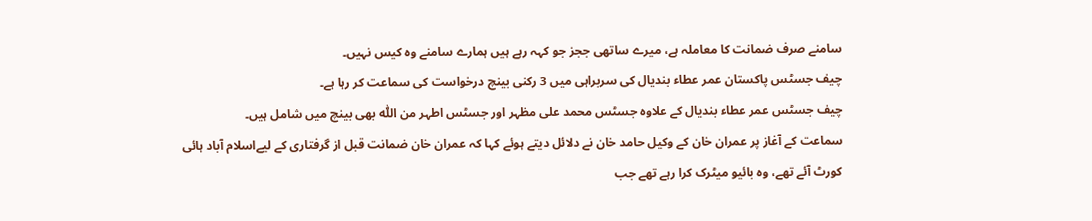سامنے صرف ضمانت کا معاملہ ہے، میرے ساتھی ججز جو کہہ رہے ہیں ہمارے سامنے وہ کیس نہیں۔
چیف جسٹس پاکستان عمر عطاء بندیال کی سربراہی میں 3 رکنی بینچ درخواست کی سماعت کر رہا ہے۔
چیف جسٹس عمر عطاء بندیال کے علاوہ جسٹس محمد علی مظہر اور جسٹس اطہر من اللّٰہ بھی بینچ میں شامل ہیں۔
سماعت کے آغاز پر عمران خان کے وکیل حامد خان نے دلائل دیتے ہوئے کہا کہ عمران خان ضمانت قبل از گرفتاری کے لیےاسلام آباد ہائی کورٹ آئے تھے، وہ بائیو میٹرک کرا رہے تھے جب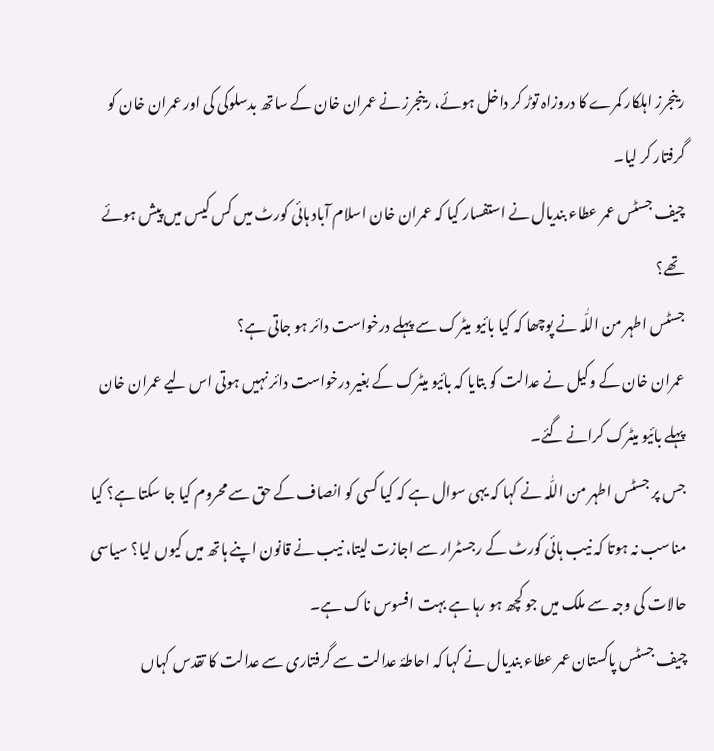رینجرز اہلکار کمرے کا دروزاہ توڑ کر داخل ہوئے، رینجرز نے عمران خان کے ساتھ بدسلوکی کی اور عمران خان کو گرفتار کر لیا۔
چیف جسٹس عمر عطاء بندیال نے استفسار کیا کہ عمران خان اسلام آباد ہائی کورٹ میں کس کیس میں پیش ہوئے تھے؟
جسٹس اطہر من اللّٰہ نے پوچھا کہ کیا بائیو میٹرک سے پہلے درخواست دائر ہو جاتی ہے؟
عمران خان کے وکیل نے عدالت کو بتایا کہ بائیو میٹرک کے بغیر درخواست دائر نہیں ہوتی اس لیے عمران خان پہلے بائیو میٹرک کرانے گئے۔
جس پر جسٹس اطہر من اللّٰہ نے کہا کہ یہی سوال ہے کہ کیا کسی کو انصاف کے حق سے محروم کیا جا سکتا ہے؟ کیا مناسب نہ ہوتا کہ نیب ہائی کورٹ کے رجسٹرار سے اجازت لیتا، نیب نے قانون اپنے ہاتھ میں کیوں لیا؟ سیاسی حالات کی وجہ سے ملک میں جو کچھ ہو رہا ہے بہت افسوس ناک ہے۔
چیف جسٹس پاکستان عمر عطاء بندیال نے کہا کہ احاطۂ عدالت سے گرفتاری سے عدالت کا تقدس کہاں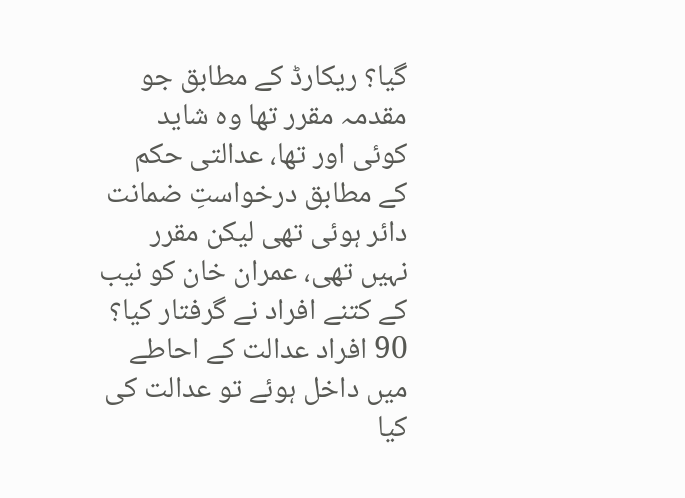گیا؟ ریکارڈ کے مطابق جو مقدمہ مقرر تھا وہ شاید کوئی اور تھا، عدالتی حکم کے مطابق درخواستِ ضمانت دائر ہوئی تھی لیکن مقرر نہیں تھی، عمران خان کو نیب کے کتنے افراد نے گرفتار کیا؟ 90 افراد عدالت کے احاطے میں داخل ہوئے تو عدالت کی کیا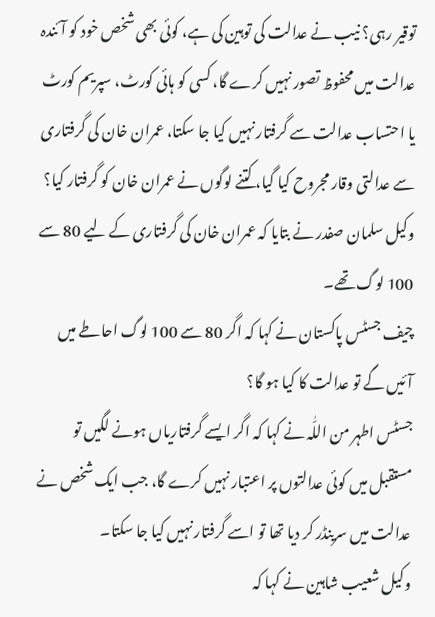توقیر رہی؟ نیب نے عدالت کی توہین کی ہے، کوئی بھی شخص خود کو آئندہ عدالت میں محفوظ تصور نہیں کرے گا، کسی کو ہائی کورٹ، سپریم کورٹ یا احتساب عدالت سے گرفتار نہیں کیا جا سکتا، عمران خان کی گرفتاری سے عدالتی وقار مجروح کیا گیا، کتنے لوگوں نے عمران خان کو گرفتار کیا؟
وکیل سلمان صفدر نے بتایا کہ عمران خان کی گرفتاری کے لیے 80 سے 100 لوگ تھے۔
چیف جسٹس پاکستان نے کہا کہ اگر 80 سے 100 لوگ احاطے میں آئیں گے تو عدالت کا کیا ہو گا؟
جسٹس اطہر من اللّٰہ نے کہا کہ اگر ایسے گرفتاریاں ہونے لگیں تو مستقبل میں کوئی عدالتوں پر اعتبار نہیں کرے گا، جب ایک شخص نے عدالت میں سرینڈر کر دیا تھا تو اسے گرفتار نہیں کیا جا سکتا۔
وکیل شعیب شاہین نے کہا کہ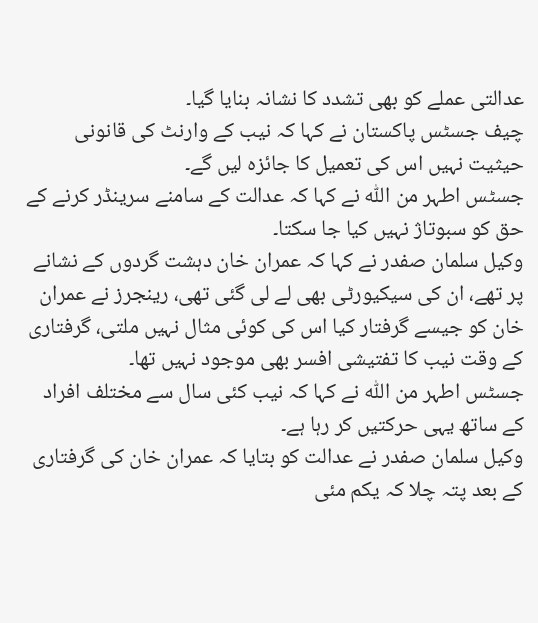عدالتی عملے کو بھی تشدد کا نشانہ بنایا گیا۔
چیف جسٹس پاکستان نے کہا کہ نیب کے وارنٹ کی قانونی حیثیت نہیں اس کی تعمیل کا جائزہ لیں گے۔
جسٹس اطہر من اللّٰہ نے کہا کہ عدالت کے سامنے سرینڈر کرنے کے حق کو سبوتاژ نہیں کیا جا سکتا۔
وکیل سلمان صفدر نے کہا کہ عمران خان دہشت گردوں کے نشانے پر تھے، ان کی سیکیورٹی بھی لے لی گئی تھی، رینجرز نے عمران خان کو جیسے گرفتار کیا اس کی کوئی مثال نہیں ملتی، گرفتاری کے وقت نیب کا تفتیشی افسر بھی موجود نہیں تھا۔
جسٹس اطہر من اللّٰہ نے کہا کہ نیب کئی سال سے مختلف افراد کے ساتھ یہی حرکتیں کر رہا ہے۔
وکیل سلمان صفدر نے عدالت کو بتایا کہ عمران خان کی گرفتاری کے بعد پتہ چلا کہ یکم مئی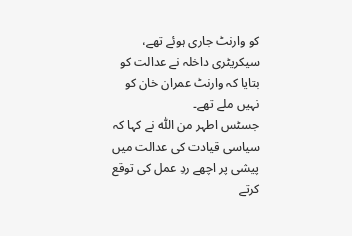کو وارنٹ جاری ہوئے تھے، سیکریٹری داخلہ نے عدالت کو بتایا کہ وارنٹ عمران خان کو نہیں ملے تھے۔
جسٹس اطہر من اللّٰہ نے کہا کہ سیاسی قیادت کی عدالت میں پیشی پر اچھے ردِ عمل کی توقع کرتے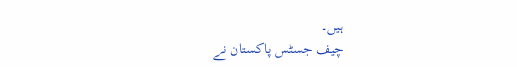ہیں۔
چیف جسٹس پاکستان نے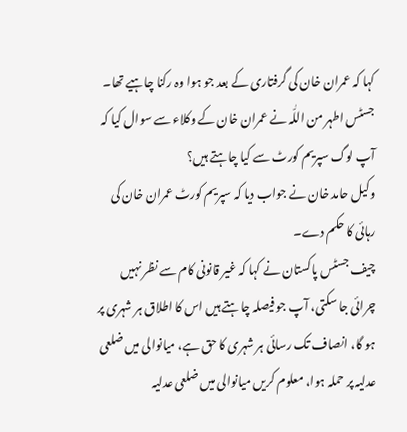کہا کہ عمران خان کی گرفتاری کے بعد جو ہوا وہ رکنا چاہیے تھا۔
جسٹس اطہر من اللّٰہ نے عمران خان کے وکلاء سے سوال کیا کہ آپ لوگ سپریم کورٹ سے کیا چاہتے ہیں؟
وکیل حامد خان نے جواب دیا کہ سپریم کورٹ عمران خان کی رہائی کا حکم دے۔
چیف جسٹس پاکستان نے کہا کہ غیر قانونی کام سے نظر نہیں چرائی جا سکتی، آپ جو فیصلہ چاہتے ہیں اس کا اطلاق ہر شہری پر ہو گا، انصاف تک رسائی ہر شہری کا حق ہے، میانوالی میں ضلعی عدلیہ پر حملہ ہوا، معلوم کریں میانوالی میں ضلعی عدلیہ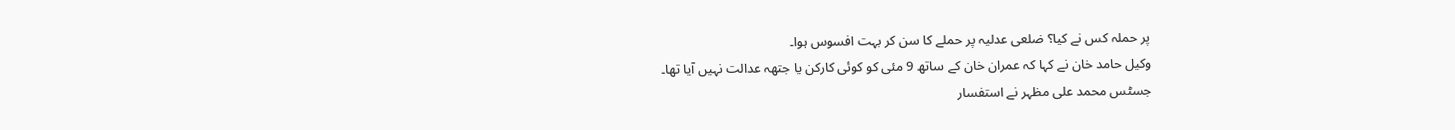پر حملہ کس نے کیا؟ ضلعی عدلیہ پر حملے کا سن کر بہت افسوس ہوا۔
وکیل حامد خان نے کہا کہ عمران خان کے ساتھ 9 مئی کو کوئی کارکن یا جتھہ عدالت نہیں آیا تھا۔
جسٹس محمد علی مظہر نے استفسار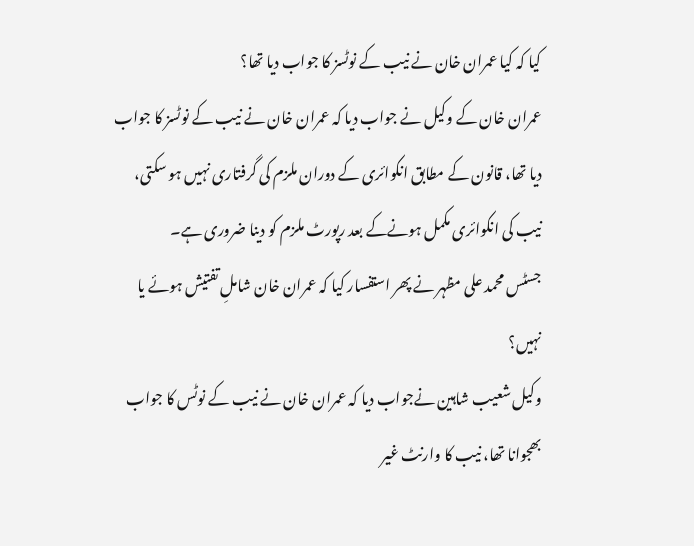کیا کہ کیا عمران خان نے نیب کے نوٹسز کا جواب دیا تھا؟
عمران خان کے وکیل نے جواب دیا کہ عمران خان نے نیب کے نوٹسز کا جواب دیا تھا، قانون کے مطابق انکوائری کے دوران ملزم کی گرفتاری نہیں ہو سکتی، نیب کی انکوائری مکمل ہونےکے بعد رپورٹ ملزم کو دینا ضروری ہے۔
جسٹس محمد علی مظہر نے پھر استفسار کیا کہ عمران خان شاملِ تفتیش ہوئے یا نہیں؟
وکیل شعیب شاہین نےجواب دیا کہ عمران خان نے نیب کے نوٹس کا جواب بھجوانا تھا، نیب کا وارنٹ غیر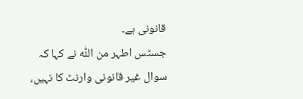قانونی ہے۔
جسٹس اطہر من اللّٰہ نے کہا کہ سوال غیر قانونی وارنٹ کا نہیں،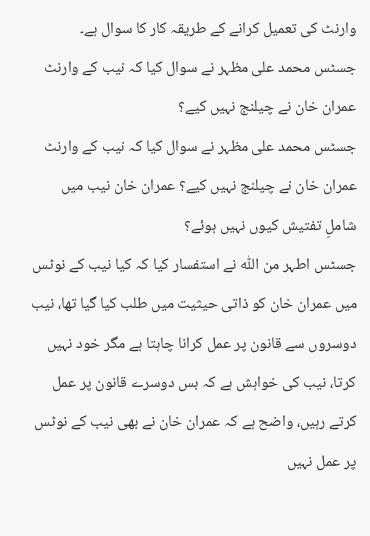وارنٹ کی تعمیل کرانے کے طریقہ کار کا سوال ہے۔
جسٹس محمد علی مظہر نے سوال کیا کہ نیب کے وارنٹ عمران خان نے چیلنج نہیں کیے؟
جسٹس محمد علی مظہر نے سوال کیا کہ نیب کے وارنٹ عمران خان نے چیلنج نہیں کیے؟ عمران خان نیب میں شاملِ تفتیش کیوں نہیں ہوئے؟
جسٹس اطہر من اللّٰہ نے استفسار کیا کہ کیا نیب کے نوٹس میں عمران خان کو ذاتی حیثیت میں طلب کیا گیا تھا، نیب دوسروں سے قانون پر عمل کرانا چاہتا ہے مگر خود نہیں کرتا، نیب کی خواہش ہے کہ بس دوسرے قانون پر عمل کرتے رہیں، واضح ہے کہ عمران خان نے بھی نیب کے نوٹس پر عمل نہیں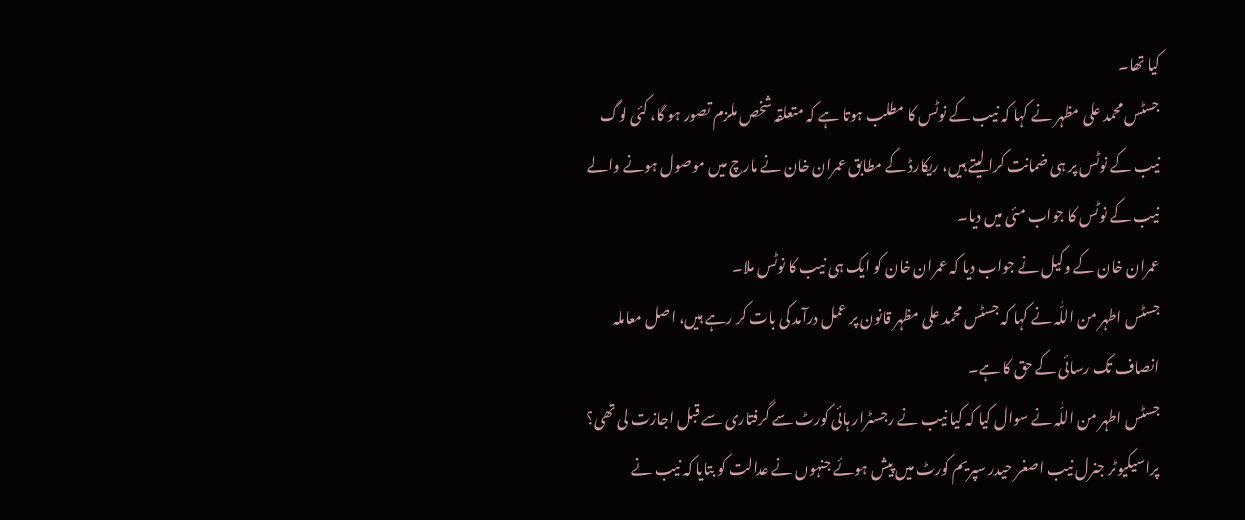کیا تھا۔
جسٹس محمد علی مظہر نے کہا کہ نیب کے نوٹس کا مطلب ہوتا ہے کہ متعلقہ شخص ملزم تصور ہو گا، کئی لوگ نیب کے نوٹس پر ہی ضمانت کرا لیتے ہیں، ریکارڈ کے مطابق عمران خان نے مارچ میں موصول ہونے والے نیب کے نوٹس کا جواب مئی میں دیا۔
عمران خان کے وکیل نے جواب دیا کہ عمران خان کو ایک ہی نیب کا نوٹس ملا۔
جسٹس اطہر من اللّٰہ نے کہا کہ جسٹس محمد علی مظہر قانون پر عمل درآمد کی بات کر رہے ہیں، اصل معاملہ انصاف تک رسائی کے حق کا ہے۔
جسٹس اطہر من اللّٰہ نے سوال کیا کہ کیا نیب نے رجسٹرار ہائی کورٹ سے گرفتاری سے قبل اجازت لی تھی؟
پراسیکیوٹر جنرل نیب اصغر حیدر سپریم کورٹ میں پیش ہوئے جنہوں نے عدالت کو بتایا کہ نیب نے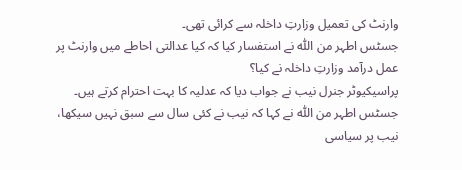وارنٹ کی تعمیل وزارتِ داخلہ سے کرائی تھی۔
جسٹس اطہر من اللّٰہ نے استفسار کیا کہ کیا عدالتی احاطے میں وارنٹ پر عمل درآمد وزارتِ داخلہ نے کیا؟
پراسیکیوٹر جنرل نیب نے جواب دیا کہ عدلیہ کا بہت احترام کرتے ہیں۔
جسٹس اطہر من اللّٰہ نے کہا کہ نیب نے کئی سال سے سبق نہیں سیکھا، نیب پر سیاسی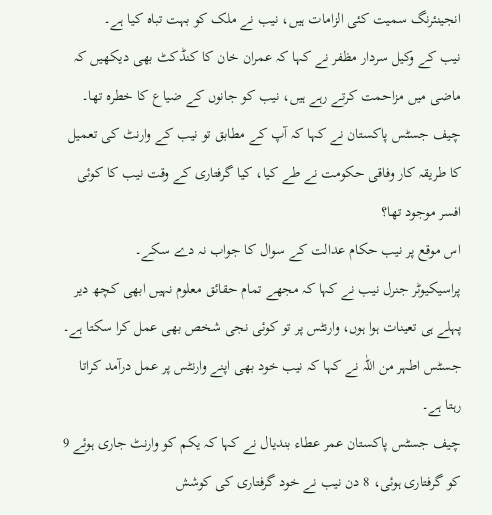انجینئرنگ سمیت کئی الزامات ہیں، نیب نے ملک کو بہت تباہ کیا ہے۔
نیب کے وکیل سردار مظفر نے کہا کہ عمران خان کا کنڈکٹ بھی دیکھیں کہ ماضی میں مزاحمت کرتے رہے ہیں، نیب کو جانوں کے ضیاع کا خطرہ تھا۔
چیف جسٹس پاکستان نے کہا کہ آپ کے مطابق تو نیب کے وارنٹ کی تعمیل کا طریقہ کار وفاقی حکومت نے طے کیا، کیا گرفتاری کے وقت نیب کا کوئی افسر موجود تھا؟
اس موقع پر نیب حکام عدالت کے سوال کا جواب نہ دے سکے۔
پراسیکیوٹر جنرل نیب نے کہا کہ مجھے تمام حقائق معلوم نہیں ابھی کچھ دیر پہلے ہی تعینات ہوا ہوں، وارنٹس پر تو کوئی نجی شخص بھی عمل کرا سکتا ہے۔
جسٹس اطہر من اللّٰہ نے کہا کہ نیب خود بھی اپنے وارنٹس پر عمل درآمد کراتا رہتا ہے۔
چیف جسٹس پاکستان عمر عطاء بندیال نے کہا کہ یکم کو وارنٹ جاری ہوئے 9 کو گرفتاری ہوئی، 8 دن نیب نے خود گرفتاری کی کوشش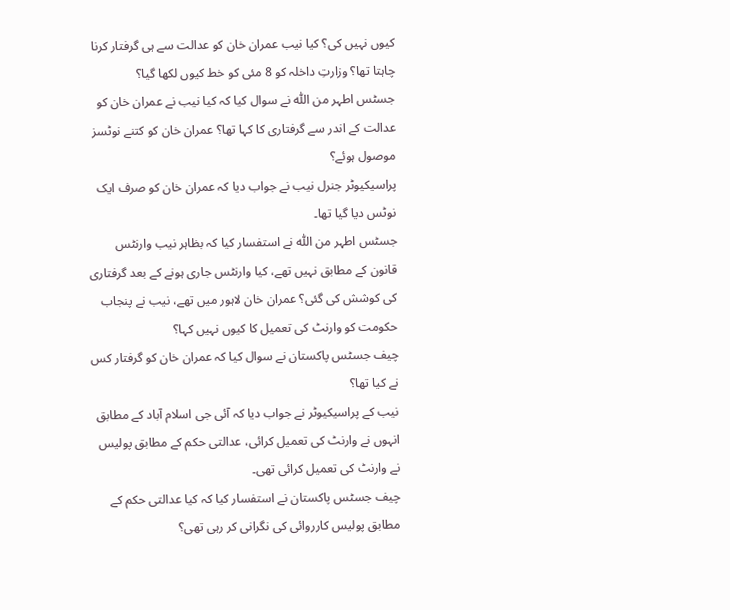کیوں نہیں کی؟ کیا نیب عمران خان کو عدالت سے ہی گرفتار کرنا چاہتا تھا؟ وزارتِ داخلہ کو 8 مئی کو خط کیوں لکھا گیا؟
جسٹس اطہر من اللّٰہ نے سوال کیا کہ کیا نیب نے عمران خان کو عدالت کے اندر سے گرفتاری کا کہا تھا؟ عمران خان کو کتنے نوٹسز موصول ہوئے؟
پراسیکیوٹر جنرل نیب نے جواب دیا کہ عمران خان کو صرف ایک نوٹس دیا گیا تھا۔
جسٹس اطہر من اللّٰہ نے استفسار کیا کہ بظاہر نیب وارنٹس قانون کے مطابق نہیں تھے، کیا وارنٹس جاری ہونے کے بعد گرفتاری کی کوشش کی گئی؟ عمران خان لاہور میں تھے، نیب نے پنجاب حکومت کو وارنٹ کی تعمیل کا کیوں نہیں کہا؟
چیف جسٹس پاکستان نے سوال کیا کہ عمران خان کو گرفتار کس نے کیا تھا؟
نیب کے پراسیکیوٹر نے جواب دیا کہ آئی جی اسلام آباد کے مطابق انہوں نے وارنٹ کی تعمیل کرائی، عدالتی حکم کے مطابق پولیس نے وارنٹ کی تعمیل کرائی تھی۔
چیف جسٹس پاکستان نے استفسار کیا کہ کیا عدالتی حکم کے مطابق پولیس کارروائی کی نگرانی کر رہی تھی؟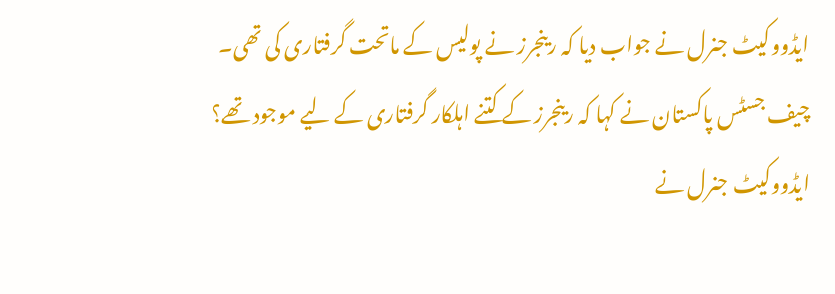ایڈووکیٹ جنرل نے جواب دیا کہ رینجرز نے پولیس کے ماتحت گرفتاری کی تھی۔
چیف جسٹس پاکستان نے کہا کہ رینجرز کے کتنے اہلکار گرفتاری کے لیے موجود تھے؟
ایڈووکیٹ جنرل نے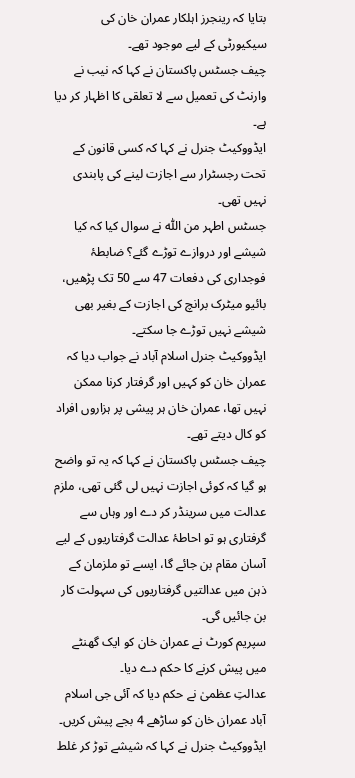بتایا کہ رینجرز اہلکار عمران خان کی سیکیورٹی کے لیے موجود تھے۔
چیف جسٹس پاکستان نے کہا کہ نیب نے وارنٹ کی تعمیل سے لا تعلقی کا اظہار کر دیا ہے۔
ایڈووکیٹ جنرل نے کہا کہ کسی قانون کے تحت رجسٹرار سے اجازت لینے کی پابندی نہیں تھی۔
جسٹس اطہر من اللّٰہ نے سوال کیا کہ کیا شیشے اور دروازے توڑے گئے؟ ضابطۂ فوجداری کی دفعات 47 سے 50 تک پڑھیں، بائیو میٹرک برانچ کی اجازت کے بغیر بھی شیشے نہیں توڑے جا سکتے۔
ایڈووکیٹ جنرل اسلام آباد نے جواب دیا کہ عمران خان کو کہیں اور گرفتار کرنا ممکن نہیں تھا، عمران خان ہر پیشی پر ہزاروں افراد کو کال دیتے تھے۔
چیف جسٹس پاکستان نے کہا کہ یہ تو واضح ہو گیا کہ کوئی اجازت نہیں لی گئی تھی، ملزم عدالت میں سرینڈر کر دے اور وہاں سے گرفتاری ہو تو احاطۂ عدالت گرفتاریوں کے لیے آسان مقام بن جائے گا، ایسے تو ملزمان کے ذہن میں عدالتیں گرفتاریوں کی سہولت کار بن جائیں گی۔
سپریم کورٹ نے عمران خان کو ایک گھنٹے میں پیش کرنے کا حکم دے دیا۔
عدالتِ عظمیٰ نے حکم دیا کہ آئی جی اسلام آباد عمران خان کو ساڑھے 4 بجے پیش کریں۔
ایڈووکیٹ جنرل نے کہا کہ شیشے توڑ کر غلط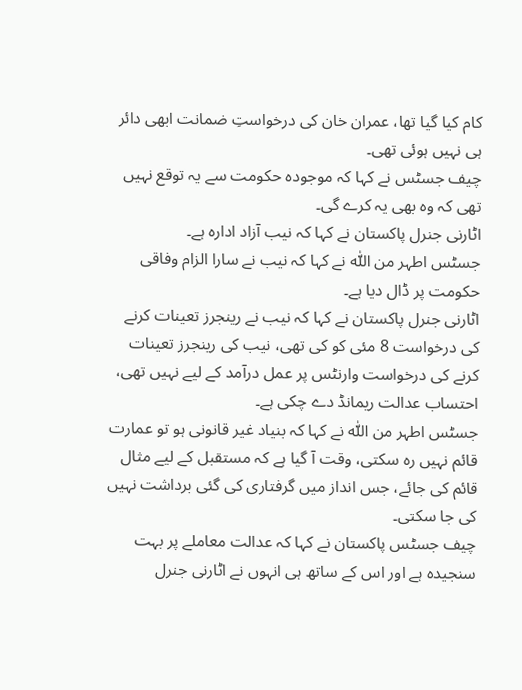کام کیا گیا تھا، عمران خان کی درخواستِ ضمانت ابھی دائر ہی نہیں ہوئی تھی۔
چیف جسٹس نے کہا کہ موجودہ حکومت سے یہ توقع نہیں تھی کہ وہ بھی یہ کرے گی۔
اٹارنی جنرل پاکستان نے کہا کہ نیب آزاد ادارہ ہے۔
جسٹس اطہر من اللّٰہ نے کہا کہ نیب نے سارا الزام وفاقی حکومت پر ڈال دیا ہے۔
اٹارنی جنرل پاکستان نے کہا کہ نیب نے رینجرز تعینات کرنے کی درخواست 8 مئی کو کی تھی، نیب کی رینجرز تعینات کرنے کی درخواست وارنٹس پر عمل درآمد کے لیے نہیں تھی، احتساب عدالت ریمانڈ دے چکی ہے۔
جسٹس اطہر من اللّٰہ نے کہا کہ بنیاد غیر قانونی ہو تو عمارت قائم نہیں رہ سکتی، وقت آ گیا ہے کہ مستقبل کے لیے مثال قائم کی جائے، جس انداز میں گرفتاری کی گئی برداشت نہیں کی جا سکتی۔
چیف جسٹس پاکستان نے کہا کہ عدالت معاملے پر بہت سنجیدہ ہے اور اس کے ساتھ ہی انہوں نے اٹارنی جنرل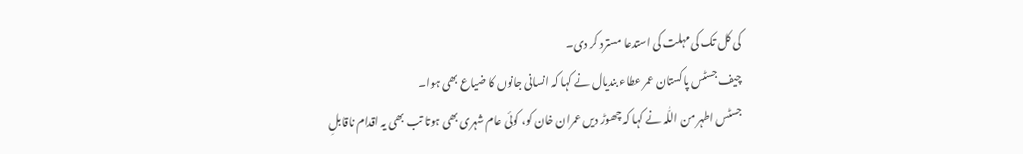کی کل تک کی مہلت کی استدعا مسترد کر دی۔
چیف جسٹس پاکستان عمر عطاء بندیال نے کہا کہ انسانی جانوں کا ضیاع بھی ہوا۔
جسٹس اطہر من اللّٰہ نے کہا کہ چھوڑ دیں عمران خان کو، کوئی عام شہری بھی ہوتا تب بھی یہ اقدام ناقابلِ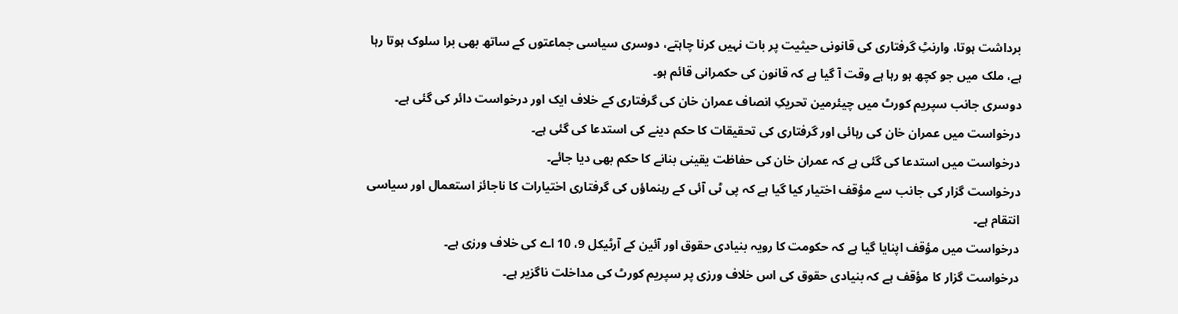برداشت ہوتا، وارنٹِ گرفتاری کی قانونی حیثیت پر بات نہیں کرنا چاہتے، دوسری سیاسی جماعتوں کے ساتھ بھی برا سلوک ہوتا رہا ہے، ملک میں جو کچھ ہو رہا ہے وقت آ گیا ہے کہ قانون کی حکمرانی قائم ہو۔
دوسری جانب سپریم کورٹ میں چیئرمین تحریکِ انصاف عمران خان کی گرفتاری کے خلاف ایک اور درخواست دائر کی گئی ہے۔
درخواست میں عمران خان کی رہائی اور گرفتاری کی تحقیقات کا حکم دینے کی استدعا کی گئی ہے۔
درخواست میں استدعا کی گئی ہے کہ عمران خان کی حفاظت یقینی بنانے کا حکم بھی دیا جائے۔
درخواست گزار کی جانب سے مؤقف اختیار کیا گیا ہے کہ پی ٹی آئی کے رہنماؤں کی گرفتاری اختیارات کا ناجائز استعمال اور سیاسی انتقام ہے۔
درخواست میں مؤقف اپنایا گیا ہے کہ حکومت کا رویہ بنیادی حقوق اور آئین کے آرٹیکل 9، 10 اے کی خلاف ورزی ہے۔
درخواست گزار کا مؤقف ہے کہ بنیادی حقوق کی اس خلاف ورزی پر سپریم کورٹ کی مداخلت ناگزیر ہے۔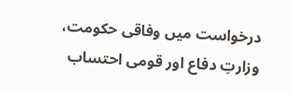درخواست میں وفاقی حکومت، وزارتِ دفاع اور قومی احتساب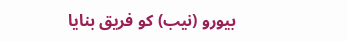بیورو (نیب) کو فریق بنایا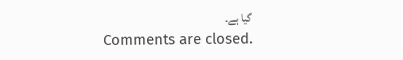گیا ہے۔
Comments are closed.